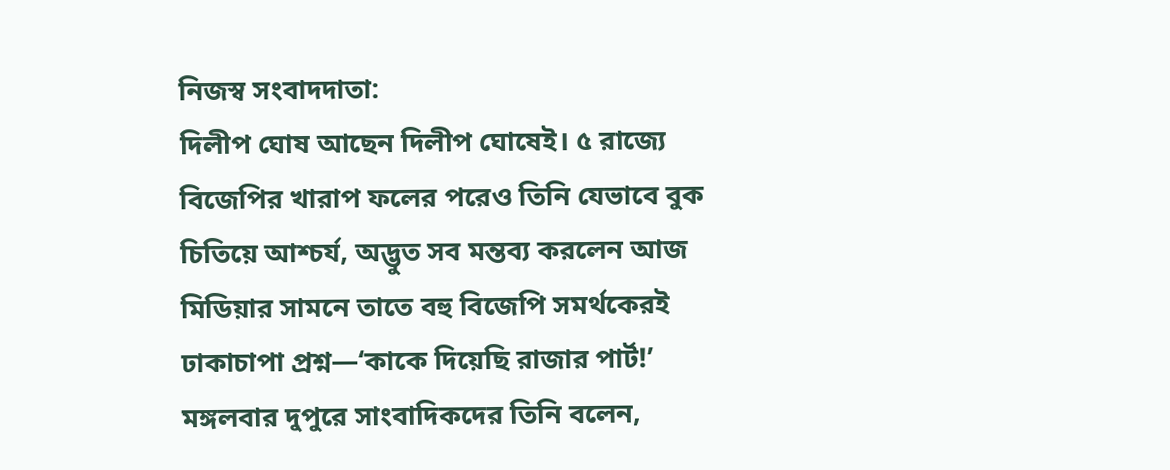নিজস্ব সংবাদদাতা:
দিলীপ ঘোষ আছেন দিলীপ ঘোষেই। ৫ রাজ্যে বিজেপির খারাপ ফলের পরেও তিনি যেভাবে বুক চিতিয়ে আশ্চর্য, অদ্ভুত সব মন্তব্য করলেন আজ মিডিয়ার সামনে তাতে বহু বিজেপি সমর্থকেরই ঢাকাচাপা প্রশ্ন—‘কাকে দিয়েছি রাজার পার্ট!’
মঙ্গলবার দুপুরে সাংবাদিকদের তিনি বলেন,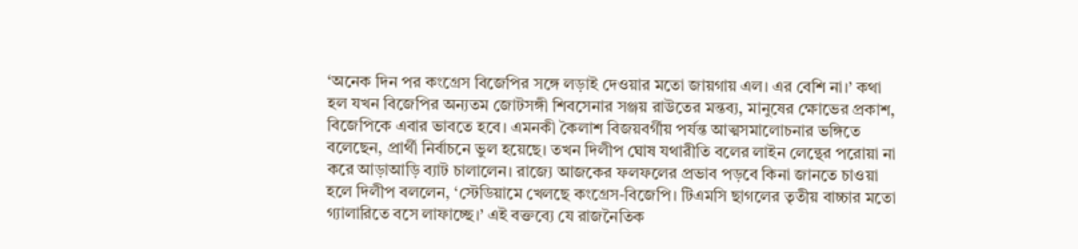‘অনেক দিন পর কংগ্রেস বিজেপির সঙ্গে লড়াই দেওয়ার মতো জায়গায় এল। এর বেশি না।’ কথা হল যখন বিজেপির অন্যতম জোটসঙ্গী শিবসেনার সঞ্জয় রাউতের মন্তব্য, মানুষের ক্ষোভের প্রকাশ, বিজেপিকে এবার ভাবতে হবে। এমনকী কৈলাশ বিজয়বর্গীয় পর্যন্ত আত্মসমালোচনার ভঙ্গিতে বলেছেন, প্রার্থী নির্বাচনে ভুল হয়েছে। তখন দিলীপ ঘোষ যথারীতি বলের লাইন লেন্থের পরোয়া না করে আড়াআড়ি ব্যাট চালালেন। রাজ্যে আজকের ফলফলের প্রভাব পড়বে কিনা জানতে চাওয়া হলে দিলীপ বললেন, ‘স্টেডিয়ামে খেলছে কংগ্রেস-বিজেপি। টিএমসি ছাগলের তৃতীয় বাচ্চার মতো গ্যালারিতে বসে লাফাচ্ছে।’ এই বক্তব্যে যে রাজনৈতিক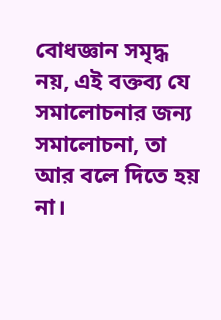বোধজ্ঞান সমৃদ্ধ নয়, এই বক্তব্য যে সমালোচনার জন্য সমালোচনা, তা আর বলে দিতে হয় না।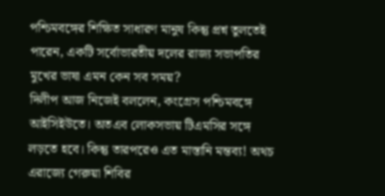পশ্চিমবঙ্গের শিক্ষিত সাধারণ মানুষ কিন্তু প্রশ্ন তুলতেই পারেন, একটি সর্বোভারতীয় দলের রাজ্য সভাপতির মুখের ভাষা এমন কেন সব সময়?
দিলীপ আজ নিজেই বললেন, কংগ্রেস পশ্চিমবঙ্গে আইসিইউতে। অতএব লোকসভায় টিএমসির সঙ্গে লড়তে হবে। কিন্তু তারপরেও এত মাস্তানি মন্তব্য! অথচ এরাজ্যে গেরুয়া শিবির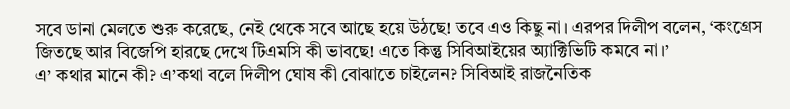সবে ডানা মেলতে শুরু করেছে, নেই থেকে সবে আছে হয়ে উঠছে! তবে এও কিছু না। এরপর দিলীপ বলেন, ‘কংগ্রেস জিতছে আর বিজেপি হারছে দেখে টিএমসি কী ভাবছে! এতে কিন্তু সিবিআইয়ের অ্যাক্টিভিটি কমবে না।’
এ’ কথার মানে কী? এ’কথা বলে দিলীপ ঘোষ কী বোঝাতে চাইলেন? সিবিআই রাজনৈতিক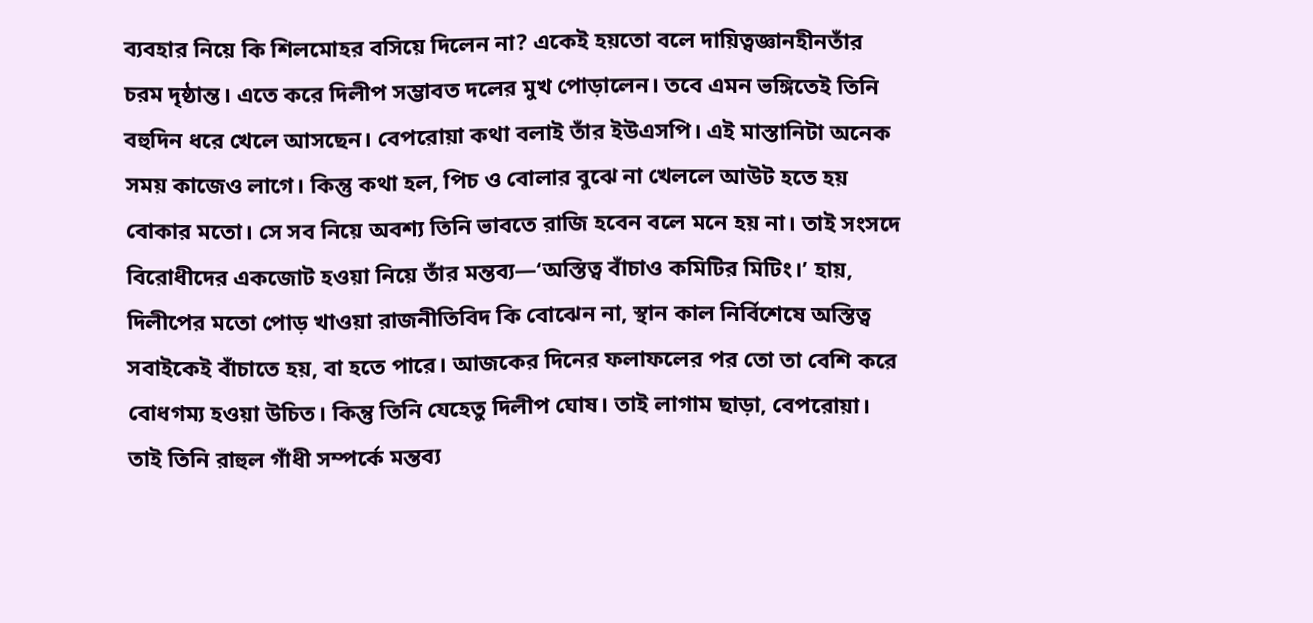ব্যবহার নিয়ে কি শিলমোহর বসিয়ে দিলেন না? একেই হয়তো বলে দায়িত্বজ্ঞানহীনতাঁর চরম দৃষ্ঠান্ত। এতে করে দিলীপ সম্ভাবত দলের মুখ পোড়ালেন। তবে এমন ভঙ্গিতেই তিনি বহুদিন ধরে খেলে আসছেন। বেপরোয়া কথা বলাই তাঁর ইউএসপি। এই মাস্তানিটা অনেক সময় কাজেও লাগে। কিন্তু কথা হল, পিচ ও বোলার বুঝে না খেললে আউট হতে হয় বোকার মতো। সে সব নিয়ে অবশ্য তিনি ভাবতে রাজি হবেন বলে মনে হয় না। তাই সংসদে বিরোধীদের একজোট হওয়া নিয়ে তাঁর মন্তব্য—‘অস্তিত্ব বাঁচাও কমিটির মিটিং।’ হায়, দিলীপের মতো পোড় খাওয়া রাজনীতিবিদ কি বোঝেন না, স্থান কাল নির্বিশেষে অস্তিত্ব সবাইকেই বাঁচাতে হয়, বা হতে পারে। আজকের দিনের ফলাফলের পর তো তা বেশি করে বোধগম্য হওয়া উচিত। কিন্তু তিনি যেহেতু দিলীপ ঘোষ। তাই লাগাম ছাড়া, বেপরোয়া। তাই তিনি রাহুল গাঁধী সম্পর্কে মন্তব্য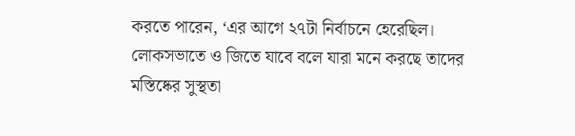করতে পারেন, ‘এর আগে ২৭টা নির্বাচনে হেরেছিল। লোকসভাতে ও জিতে যাবে বলে যারা মনে করছে তাদের মস্তিষ্কের সুস্থতা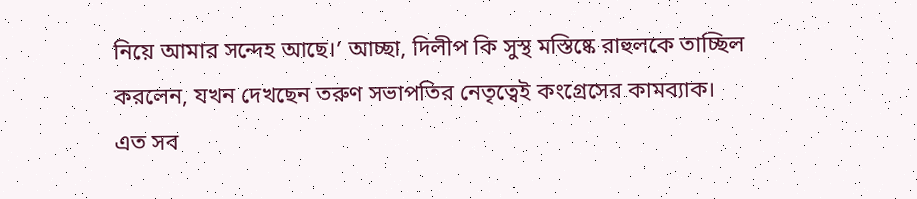নিয়ে আমার সন্দেহ আছে।’ আচ্ছা, দিলীপ কি সুস্থ মস্তিষ্কে রাহুলকে তাচ্ছিল করলেন, যখন দেখছেন তরুণ সভাপতির নেতৃত্বেই কংগ্রেসের কামব্যাক।
এত সব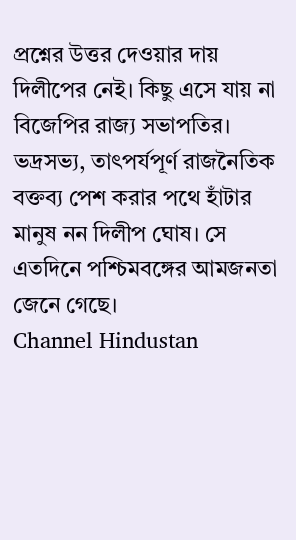প্রশ্নের উত্তর দেওয়ার দায় দিলীপের নেই। কিছু এসে যায় না বিজেপির রাজ্য সভাপতির। ভদ্রসভ্য, তাৎপর্যপূর্ণ রাজনৈতিক বক্তব্য পেশ করার পথে হাঁটার মানুষ নন দিলীপ ঘোষ। সে এতদিনে পশ্চিমবঙ্গের আমজনতা জেনে গেছে।
Channel Hindustan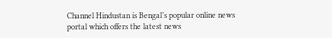Channel Hindustan is Bengal’s popular online news portal which offers the latest news